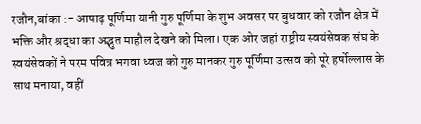रजौन,बांका :- आषाढ़ पूर्णिमा यानी गुरु पूर्णिमा के शुभ अवसर पर बुधवार को रजौन क्षेत्र में भक्ति और श्रद्धा का अद्भुत माहौल देखने को मिला। एक ओर जहां राष्ट्रीय स्वयंसेवक संघ के स्वयंसेवकों ने परम पवित्र भगवा ध्वज को गुरु मानकर गुरु पूर्णिमा उत्सव को पूरे हर्षोल्लास के साथ मनाया, वहीं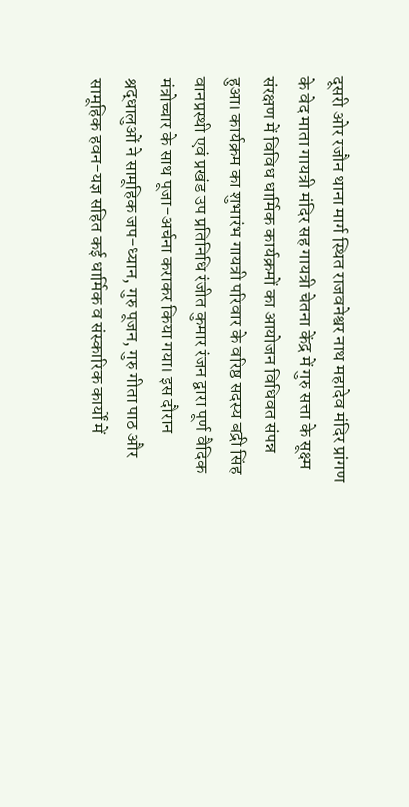दूसरी ओर रजौन थाना मार्ग स्थित राजवनेश्वर नाथ महादेव मंदिर प्रांगण के वेद माता गायत्री मंदिर सह गायत्री चेतना केंद्र में गुरु सत्ता के सूक्ष्म संरक्षण में विविध धार्मिक कार्यक्रमों का आयोजन विधिवत संपन्न हुआ। कार्यक्रम का शुभारंभ गायत्री परिवार के वरिष्ठ सदस्य बद्री सिंह वानप्रस्थी एवं प्रखंड उप प्रतिनिधि रंजीत कुमार रंजन द्वारा पूर्ण वैदिक मंत्रोच्चार के साथ पूजा-अर्चना कराकर किया गया। इस दौरान श्रद्धालुओं ने सामूहिक जप-ध्यान, गुरु पूजन, गुरु गीता पाठ और सामूहिक हवन-यज्ञ सहित कई धार्मिक व संस्कारिक कार्यों में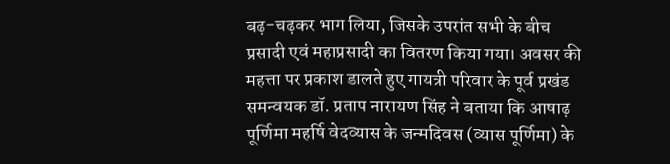बढ़-चढ़कर भाग लिया, जिसके उपरांत सभी के बीच प्रसादी एवं महाप्रसादी का वितरण किया गया। अवसर की महत्ता पर प्रकाश डालते हुए गायत्री परिवार के पूर्व प्रखंड समन्वयक डॉ. प्रताप नारायण सिंह ने बताया कि आषाढ़ पूर्णिमा महर्षि वेदव्यास के जन्मदिवस (व्यास पूर्णिमा) के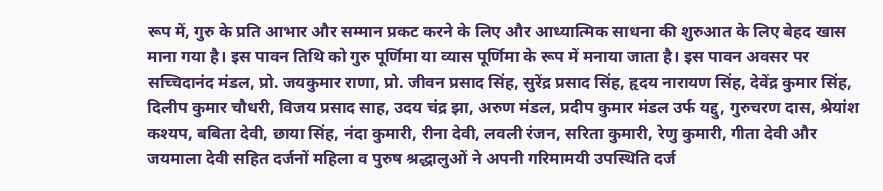रूप में, गुरु के प्रति आभार और सम्मान प्रकट करने के लिए और आध्यात्मिक साधना की शुरुआत के लिए बेहद खास माना गया है। इस पावन तिथि को गुरु पूर्णिमा या व्यास पूर्णिमा के रूप में मनाया जाता है। इस पावन अवसर पर सच्चिदानंद मंडल, प्रो. जयकुमार राणा, प्रो. जीवन प्रसाद सिंह, सुरेंद्र प्रसाद सिंह, हृदय नारायण सिंह, देवेंद्र कुमार सिंह, दिलीप कुमार चौधरी, विजय प्रसाद साह, उदय चंद्र झा, अरुण मंडल, प्रदीप कुमार मंडल उर्फ यद्दु, गुरुचरण दास, श्रेयांश कश्यप, बबिता देवी, छाया सिंह, नंदा कुमारी, रीना देवी, लवली रंजन, सरिता कुमारी, रेणु कुमारी, गीता देवी और जयमाला देवी सहित दर्जनों महिला व पुरुष श्रद्धालुओं ने अपनी गरिमामयी उपस्थिति दर्ज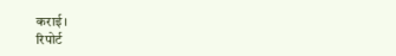कराई।
रिपोर्ट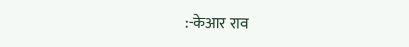:-केआर राव